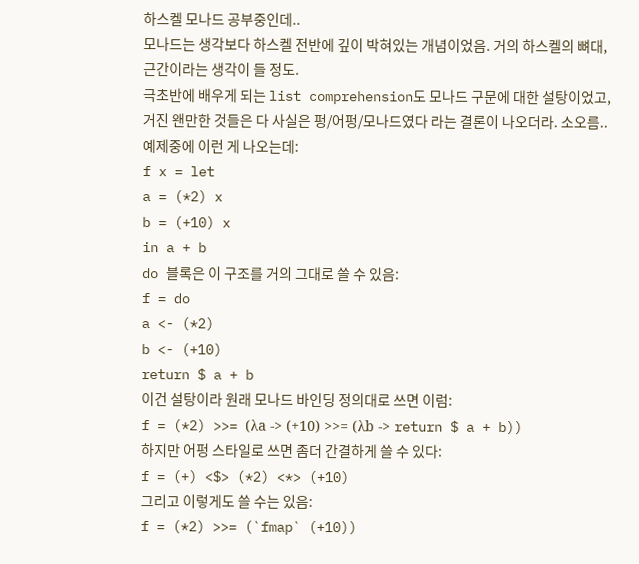하스켈 모나드 공부중인데..
모나드는 생각보다 하스켈 전반에 깊이 박혀있는 개념이었음. 거의 하스켈의 뼈대, 근간이라는 생각이 들 정도.
극초반에 배우게 되는 list comprehension도 모나드 구문에 대한 설탕이었고, 거진 왠만한 것들은 다 사실은 펑/어펑/모나드였다 라는 결론이 나오더라. 소오름..
예제중에 이런 게 나오는데:
f x = let
a = (*2) x
b = (+10) x
in a + b
do 블록은 이 구조를 거의 그대로 쓸 수 있음:
f = do
a <- (*2)
b <- (+10)
return $ a + b
이건 설탕이라 원래 모나드 바인딩 정의대로 쓰면 이럼:
f = (*2) >>= (λa -> (+10) >>= (λb -> return $ a + b))
하지만 어펑 스타일로 쓰면 좀더 간결하게 쓸 수 있다:
f = (+) <$> (*2) <*> (+10)
그리고 이렇게도 쓸 수는 있음:
f = (*2) >>= (`fmap` (+10))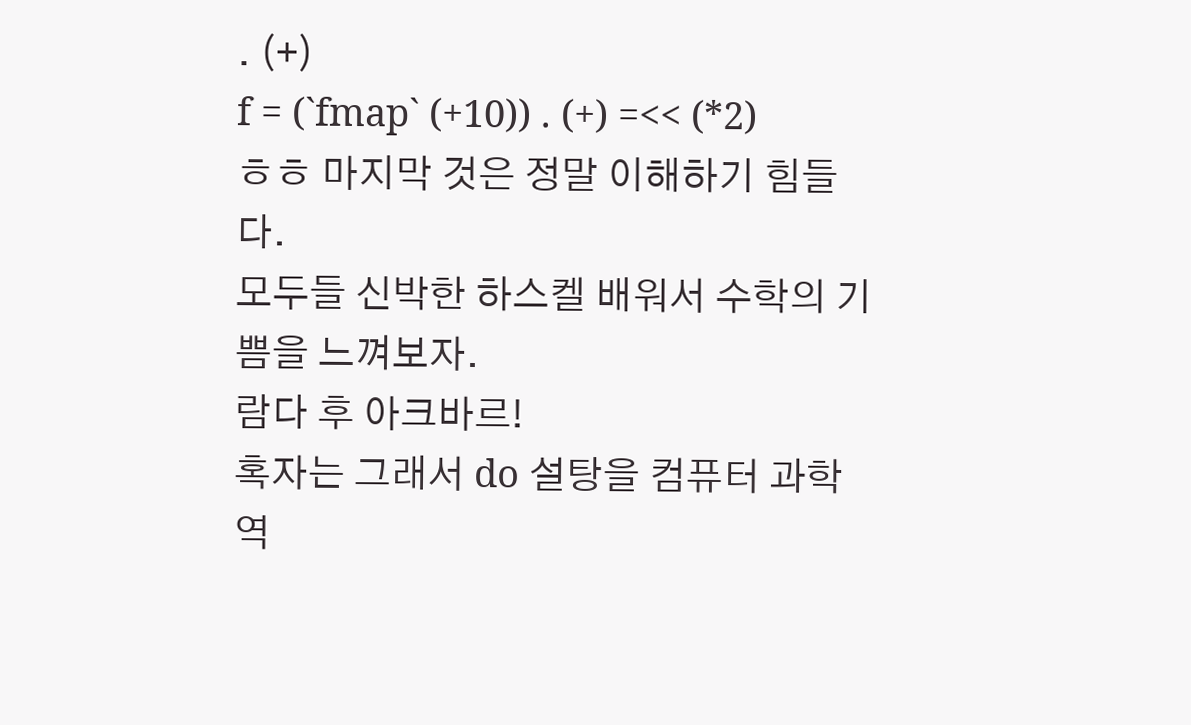. (+)
f = (`fmap` (+10)) . (+) =<< (*2)
ㅎㅎ 마지막 것은 정말 이해하기 힘들다.
모두들 신박한 하스켈 배워서 수학의 기쁨을 느껴보자.
람다 후 아크바르!
혹자는 그래서 do 설탕을 컴퓨터 과학 역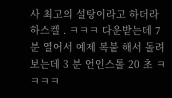사 최고의 설탕이라고 하더라
하스켈 . ㅋㅋㅋ 다운받는데 7 분 열어서 예제 복붙 해서 돌려보는데 3 분 언인스톨 20 초 ㅋㅋㅋㅋ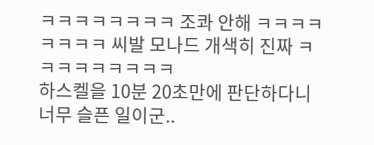ㅋㅋㅋㅋㅋㅋㅋㅋ 조콰 안해 ㅋㅋㅋㅋㅋㅋㅋㅋ 씨발 모나드 개색히 진짜 ㅋㅋㅋㅋㅋㅋㅋㅋㅋ
하스켈을 10분 20초만에 판단하다니 너무 슬픈 일이군..